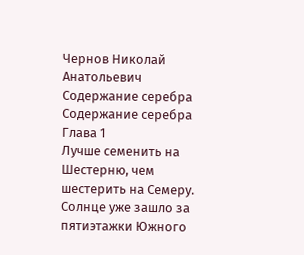Чернов Николай Анатольевич
Содержание серебра
Содержание серебра
Глава 1
Лучше семенить на Шестерню, чем шестерить на Семеру.
Солнце уже зашло за пятиэтажки Южного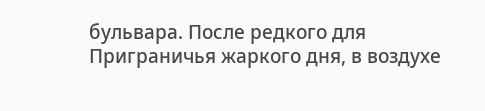бульвара. После редкого для Приграничья жаркого дня, в воздухе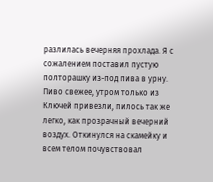разлилась вечерняя прохлада. Я с сожалением поставил пустую полторашку из-под пива в урну. Пиво свежее, утром только из Ключей привезли, пилось так же легко, как прозрачный вечерний воздух. Откинулся на скамейку и всем телом почувствовал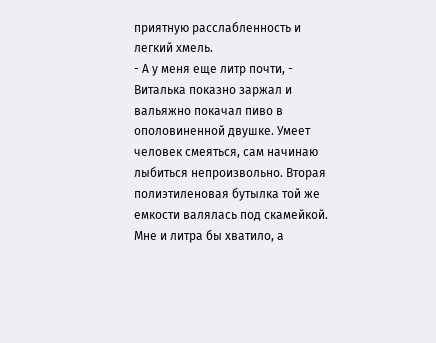приятную расслабленность и легкий хмель.
- А у меня еще литр почти, - Виталька показно заржал и вальяжно покачал пиво в ополовиненной двушке. Умеет человек смеяться, сам начинаю лыбиться непроизвольно. Вторая полиэтиленовая бутылка той же емкости валялась под скамейкой. Мне и литра бы хватило, а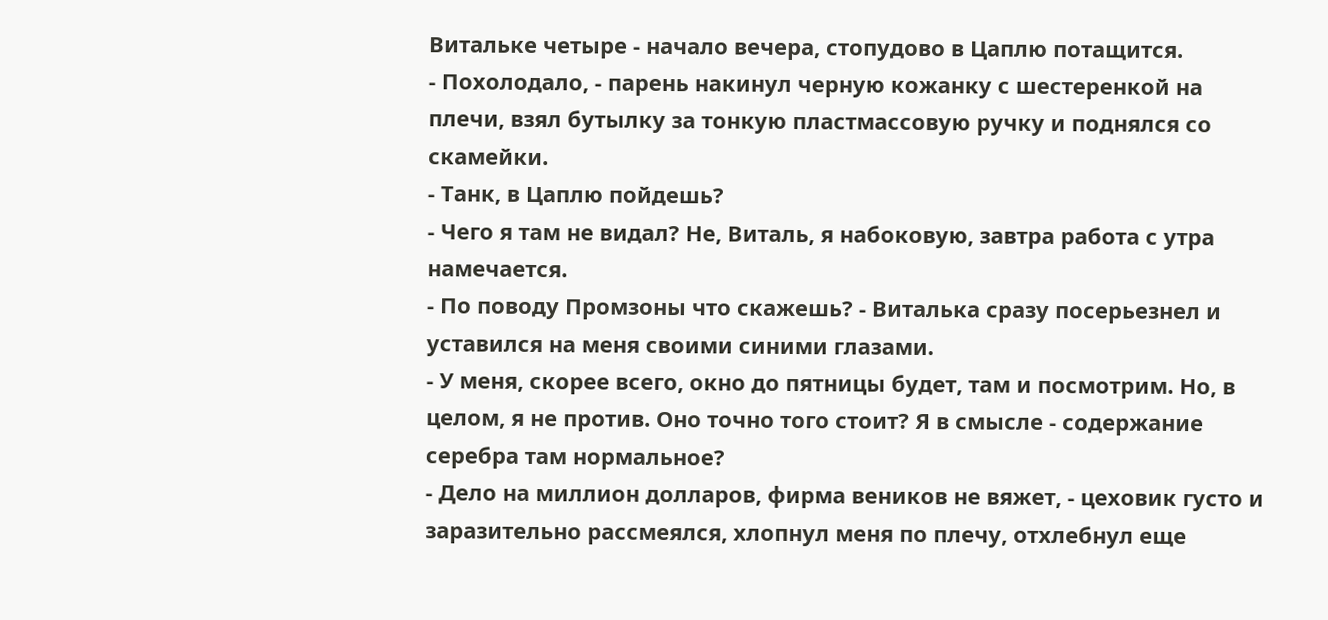Витальке четыре - начало вечера, стопудово в Цаплю потащится.
- Похолодало, - парень накинул черную кожанку с шестеренкой на плечи, взял бутылку за тонкую пластмассовую ручку и поднялся со скамейки.
- Танк, в Цаплю пойдешь?
- Чего я там не видал? Не, Виталь, я набоковую, завтра работа с утра намечается.
- По поводу Промзоны что скажешь? - Виталька сразу посерьезнел и уставился на меня своими синими глазами.
- У меня, скорее всего, окно до пятницы будет, там и посмотрим. Но, в целом, я не против. Оно точно того стоит? Я в смысле - содержание серебра там нормальное?
- Дело на миллион долларов, фирма веников не вяжет, - цеховик густо и заразительно рассмеялся, хлопнул меня по плечу, отхлебнул еще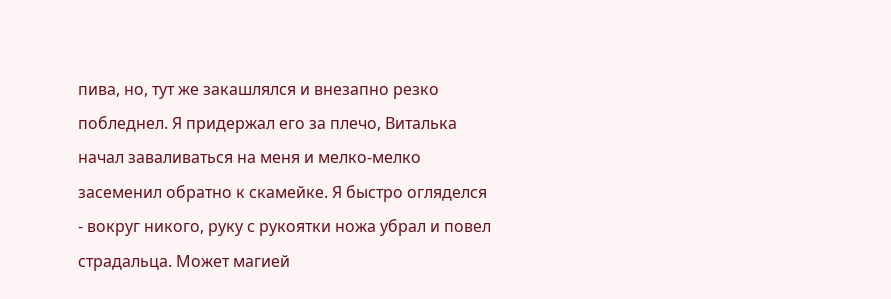пива, но, тут же закашлялся и внезапно резко побледнел. Я придержал его за плечо, Виталька начал заваливаться на меня и мелко-мелко засеменил обратно к скамейке. Я быстро огляделся - вокруг никого, руку с рукоятки ножа убрал и повел страдальца. Может магией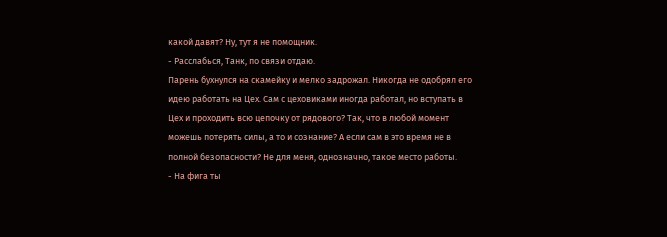какой давят? Ну, тут я не помощник.
- Расслабься, Танк, по связи отдаю.
Парень бухнулся на скамейку и мелко задрожал. Никогда не одобрял его идею работать на Цех. Сам с цеховиками иногда работал, но вступать в Цех и проходить всю цепочку от рядового? Так, что в любой момент можешь потерять силы, а то и сознание? А если сам в это время не в полной безопасности? Не для меня, однозначно, такое место работы.
- На фига ты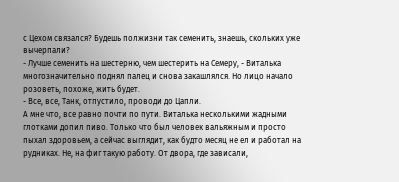с Цехом связался? Будешь полжизни так семенить, знаешь, скольких уже вычерпали?
- Лучше семенить на шестерню, чем шестерить на Семеру, - Виталька многозначительно поднял палец и снова закашлялся. Но лицо начало розоветь, похоже, жить будет.
- Все, все, Танк, отпустило, проводи до Цапли.
А мне что, все равно почти по пути. Виталька несколькими жадными глотками допил пиво. Только что был человек вальяжным и просто пыхал здоровьем, а сейчас выглядит, как будто месяц не ел и работал на рудниках. Не, на фиг такую работу. От двора, где зависали,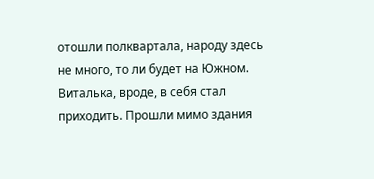отошли полквартала, народу здесь не много, то ли будет на Южном. Виталька, вроде, в себя стал приходить. Прошли мимо здания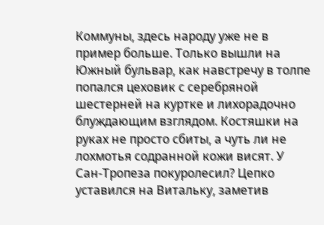Коммуны, здесь народу уже не в пример больше. Только вышли на Южный бульвар, как навстречу в толпе попался цеховик с серебряной шестерней на куртке и лихорадочно блуждающим взглядом. Костяшки на руках не просто сбиты, а чуть ли не лохмотья содранной кожи висят. У Сан-Тропеза покуролесил? Цепко уставился на Витальку, заметив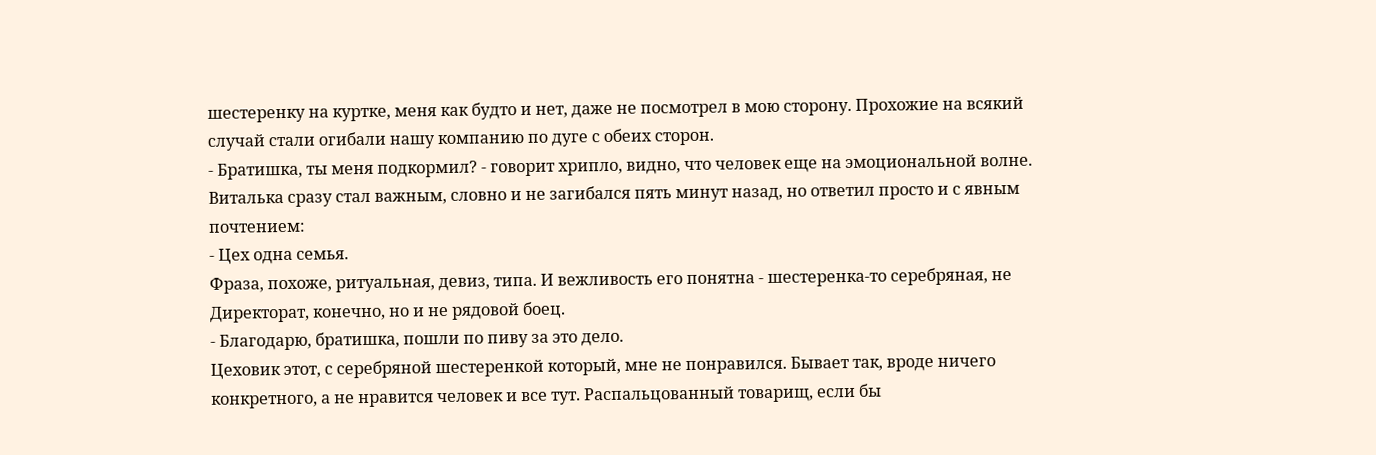шестеренку на куртке, меня как будто и нет, даже не посмотрел в мою сторону. Прохожие на всякий случай стали огибали нашу компанию по дуге с обеих сторон.
- Братишка, ты меня подкормил? - говорит хрипло, видно, что человек еще на эмоциональной волне. Виталька сразу стал важным, словно и не загибался пять минут назад, но ответил просто и с явным почтением:
- Цех одна семья.
Фраза, похоже, ритуальная, девиз, типа. И вежливость его понятна - шестеренка-то серебряная, не Директорат, конечно, но и не рядовой боец.
- Благодарю, братишка, пошли по пиву за это дело.
Цеховик этот, с серебряной шестеренкой который, мне не понравился. Бывает так, вроде ничего конкретного, а не нравится человек и все тут. Распальцованный товарищ, если бы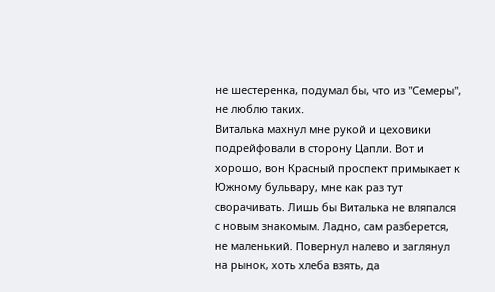не шестеренка, подумал бы, что из "Семеры", не люблю таких.
Виталька махнул мне рукой и цеховики подрейфовали в сторону Цапли. Вот и хорошо, вон Красный проспект примыкает к Южному бульвару, мне как раз тут сворачивать. Лишь бы Виталька не вляпался с новым знакомым. Ладно, сам разберется, не маленький. Повернул налево и заглянул на рынок, хоть хлеба взять, да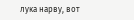лука нарву, вот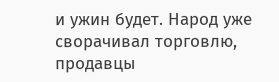и ужин будет. Народ уже сворачивал торговлю, продавцы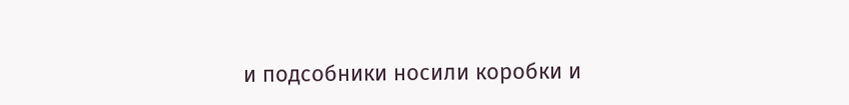и подсобники носили коробки и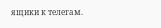ящики к телегам.